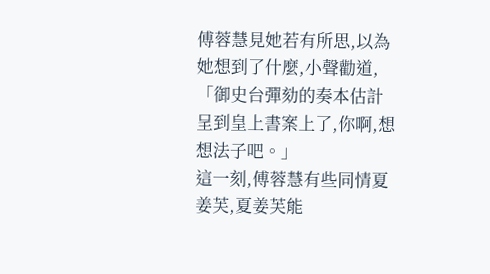傅蓉慧見她若有所思,以為她想到了什麼,小聲勸道,「御史台彈劾的奏本估計呈到皇上書案上了,你啊,想想法子吧。」
這一刻,傅蓉慧有些同情夏姜芙,夏姜芙能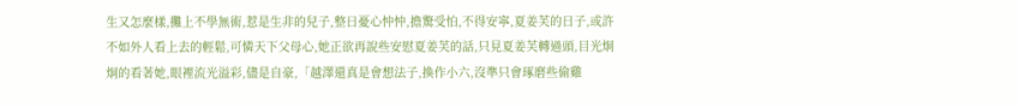生又怎麼樣,攤上不學無術,惹是生非的兒子,整日憂心忡忡,擔驚受怕,不得安寧,夏姜芙的日子,或許不如外人看上去的輕鬆,可憐天下父母心,她正欲再說些安慰夏姜芙的話,只見夏姜芙轉過頭,目光炯炯的看著她,眼裡流光溢彩,儘是自豪,「越澤還真是會想法子,換作小六,沒準只會琢磨些偷雞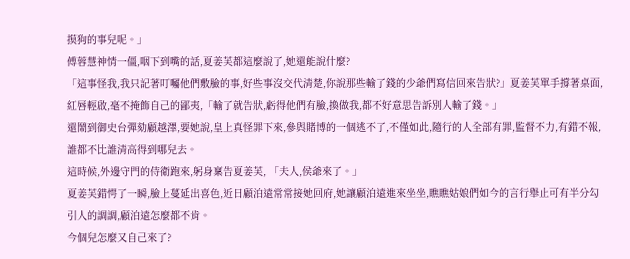摸狗的事兒呢。」
傅蓉慧神情一僵,咽下到嘴的話,夏姜芙都這麼說了,她還能說什麼?
「這事怪我,我只記著叮囑他們敷臉的事,好些事沒交代清楚,你說那些輸了錢的少爺們寫信回來告狀?」夏姜芙單手撐著桌面,紅唇輕啟,毫不掩飾自己的鄙夷,「輸了就告狀,虧得他們有臉,換做我,都不好意思告訴別人輸了錢。」
還鬧到御史台彈劾顧越澤,要她說,皇上真怪罪下來,參與賭博的一個逃不了,不僅如此,隨行的人全部有罪,監督不力,有錯不報,誰都不比誰清高得到哪兒去。
這時候,外邊守門的侍衛跑來,躬身稟告夏姜芙, 「夫人,侯爺來了。」
夏姜芙錯愕了一瞬,臉上蔓延出喜色,近日顧泊遠常常接她回府,她讓顧泊遠進來坐坐,瞧瞧姑娘們如今的言行舉止可有半分勾引人的調調,顧泊遠怎麼都不肯。
今個兒怎麼又自己來了?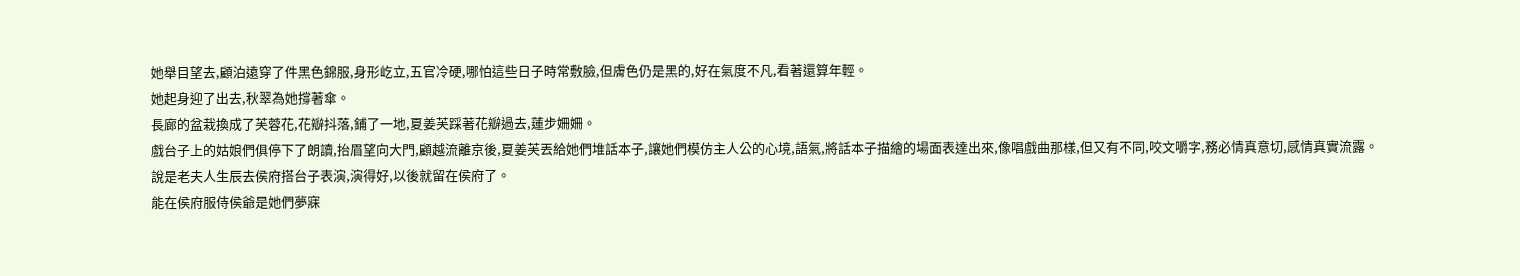她舉目望去,顧泊遠穿了件黑色錦服,身形屹立,五官冷硬,哪怕這些日子時常敷臉,但膚色仍是黑的,好在氣度不凡,看著還算年輕。
她起身迎了出去,秋翠為她撐著傘。
長廊的盆栽換成了芙蓉花,花瓣抖落,鋪了一地,夏姜芙踩著花瓣過去,蓮步姍姍。
戲台子上的姑娘們俱停下了朗讀,抬眉望向大門,顧越流離京後,夏姜芙丟給她們堆話本子,讓她們模仿主人公的心境,語氣,將話本子描繪的場面表達出來,像唱戲曲那樣,但又有不同,咬文嚼字,務必情真意切,感情真實流露。
說是老夫人生辰去侯府搭台子表演,演得好,以後就留在侯府了。
能在侯府服侍侯爺是她們夢寐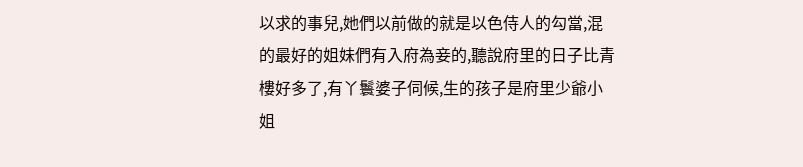以求的事兒,她們以前做的就是以色侍人的勾當,混的最好的姐妹們有入府為妾的,聽說府里的日子比青樓好多了,有丫鬟婆子伺候,生的孩子是府里少爺小姐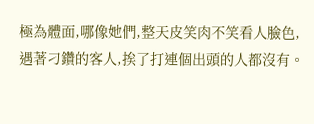極為體面,哪像她們,整天皮笑肉不笑看人臉色,遇著刁鑽的客人,挨了打連個出頭的人都沒有。